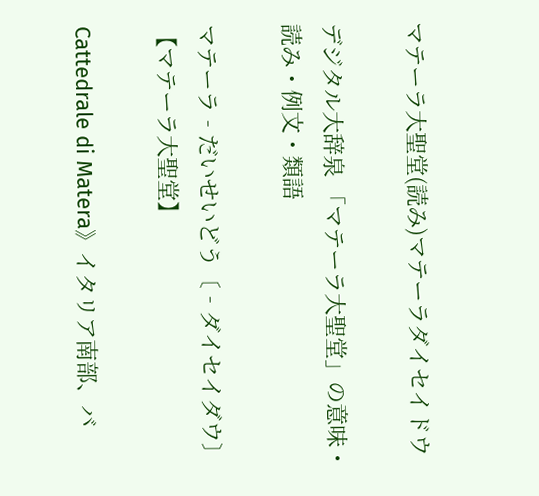マテーラ大聖堂(読み)マテーラダイセイドウ

デジタル大辞泉 「マテーラ大聖堂」の意味・読み・例文・類語

マテーラ‐だいせいどう〔‐ダイセイダウ〕【マテーラ大聖堂】

Cattedrale di Matera》イタリア南部、バ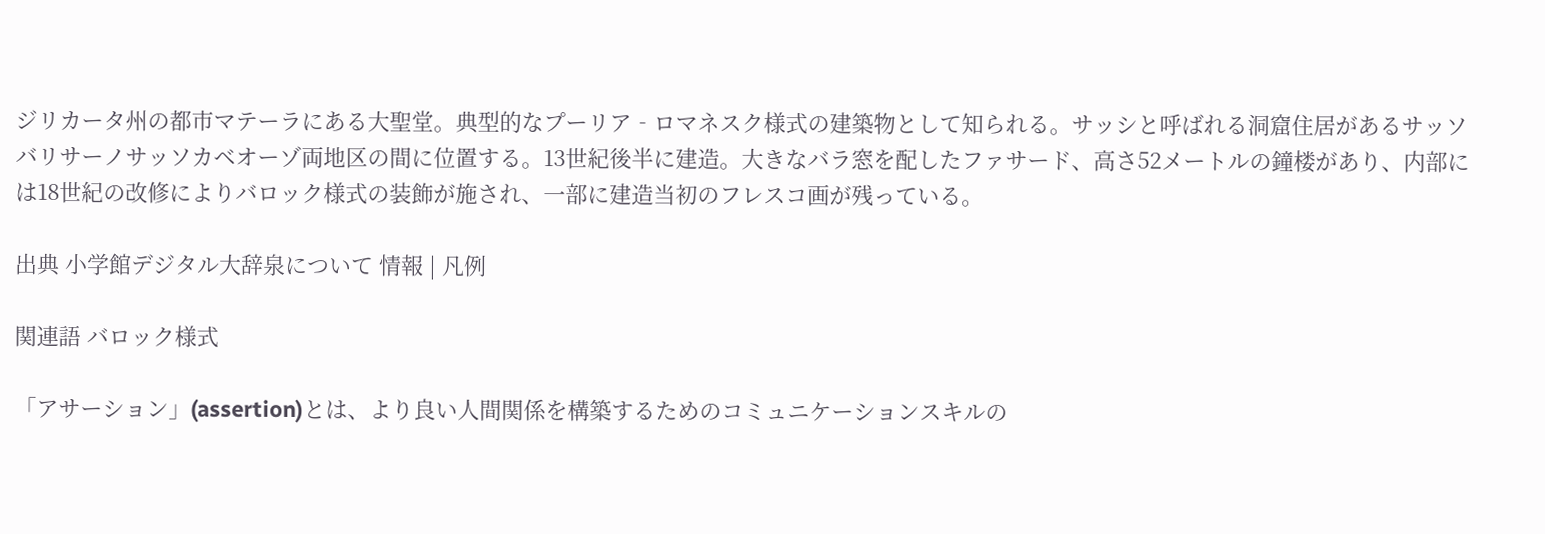ジリカータ州の都市マテーラにある大聖堂。典型的なプーリア‐ロマネスク様式の建築物として知られる。サッシと呼ばれる洞窟住居があるサッソバリサーノサッソカベオーゾ両地区の間に位置する。13世紀後半に建造。大きなバラ窓を配したファサード、高さ52メートルの鐘楼があり、内部には18世紀の改修によりバロック様式の装飾が施され、一部に建造当初のフレスコ画が残っている。

出典 小学館デジタル大辞泉について 情報 | 凡例

関連語 バロック様式

「アサーション」(assertion)とは、より良い人間関係を構築するためのコミュニケーションスキルの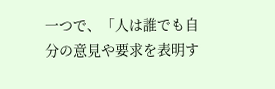一つで、「人は誰でも自分の意見や要求を表明す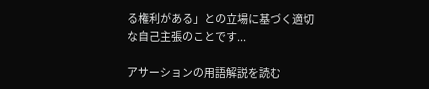る権利がある」との立場に基づく適切な自己主張のことです...

アサーションの用語解説を読む